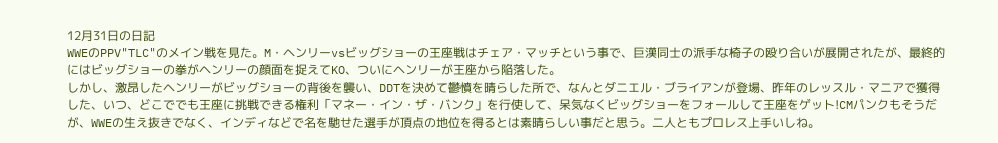12月31日の日記
WWEのPPV"TLC"のメイン戦を見た。M・ヘンリーvsビッグショーの王座戦はチェア・マッチという事で、巨漢同士の派手な椅子の殴り合いが展開されたが、最終的にはビッグショーの拳がヘンリーの顔面を捉えてKO、ついにヘンリーが王座から陥落した。
しかし、激昂したヘンリーがビッグショーの背後を襲い、DDTを決めて鬱憤を晴らした所で、なんとダニエル・ブライアンが登場、昨年のレッスル・マニアで獲得した、いつ、どこででも王座に挑戦できる権利「マネー・イン・ザ・バンク」を行使して、呆気なくビッグショーをフォールして王座をゲット!CMパンクもそうだが、WWEの生え抜きでなく、インディなどで名を馳せた選手が頂点の地位を得るとは素晴らしい事だと思う。二人ともプロレス上手いしね。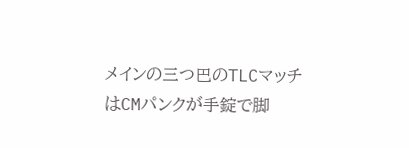メインの三つ巴のTLCマッチはCMパンクが手錠で脚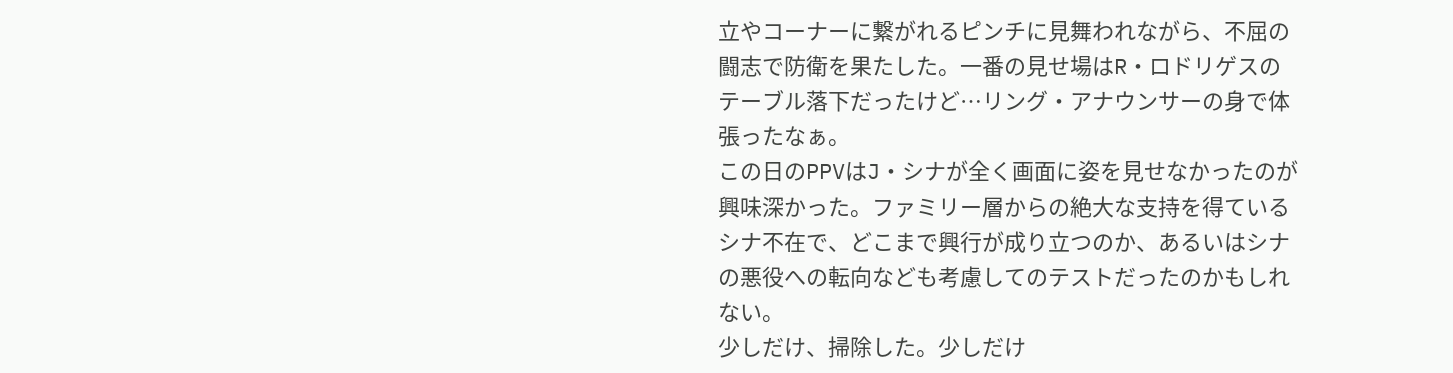立やコーナーに繋がれるピンチに見舞われながら、不屈の闘志で防衛を果たした。一番の見せ場はR・ロドリゲスのテーブル落下だったけど…リング・アナウンサーの身で体張ったなぁ。
この日のPPVはJ・シナが全く画面に姿を見せなかったのが興味深かった。ファミリー層からの絶大な支持を得ているシナ不在で、どこまで興行が成り立つのか、あるいはシナの悪役への転向なども考慮してのテストだったのかもしれない。
少しだけ、掃除した。少しだけ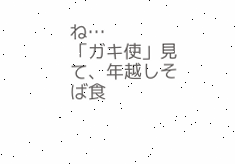ね…
「ガキ使」見て、年越しそば食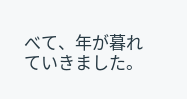べて、年が暮れていきました。